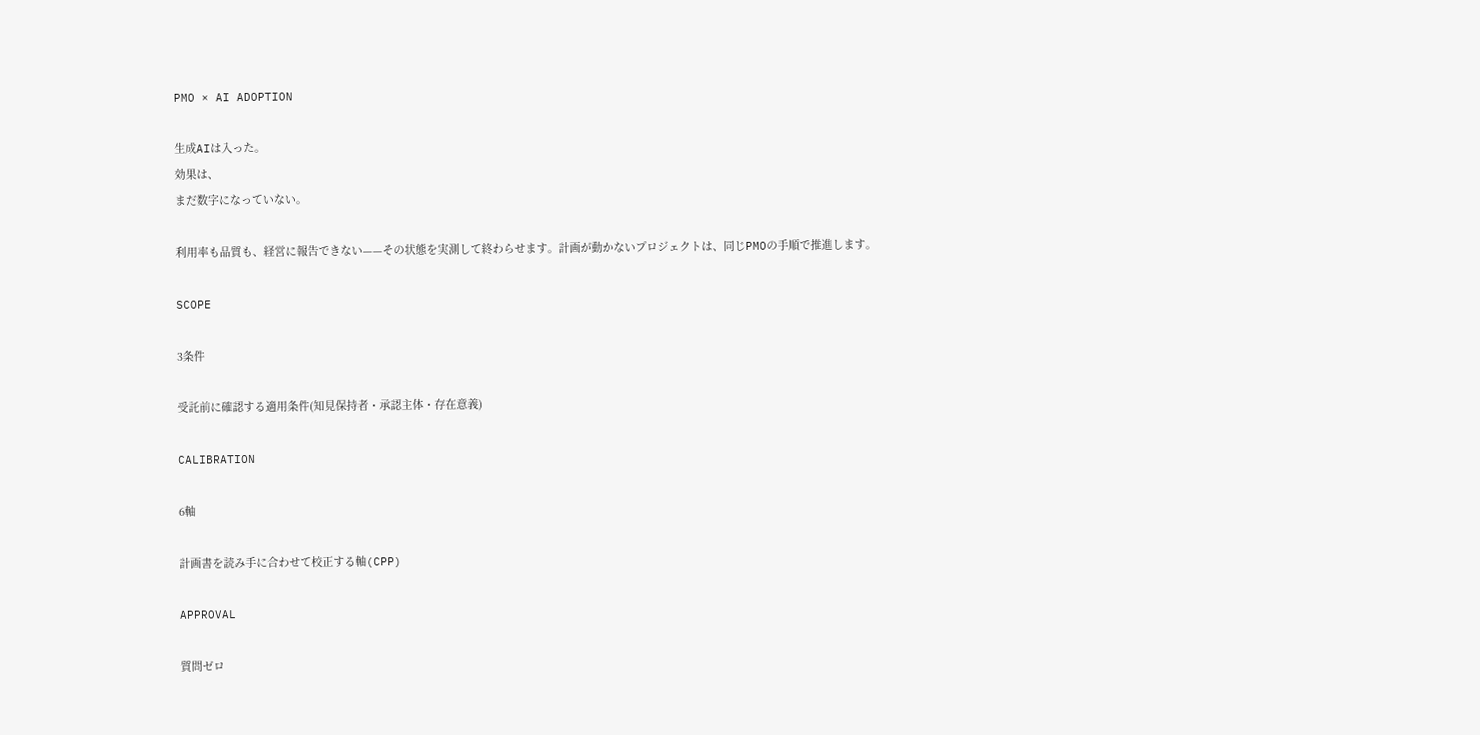PMO × AI ADOPTION

生成AIは入った。
効果は、
まだ数字になっていない。

利用率も品質も、経営に報告できない——その状態を実測して終わらせます。計画が動かないプロジェクトは、同じPMOの手順で推進します。

SCOPE

3条件

受託前に確認する適用条件(知見保持者・承認主体・存在意義)

CALIBRATION

6軸

計画書を読み手に合わせて校正する軸(CPP)

APPROVAL

質問ゼロ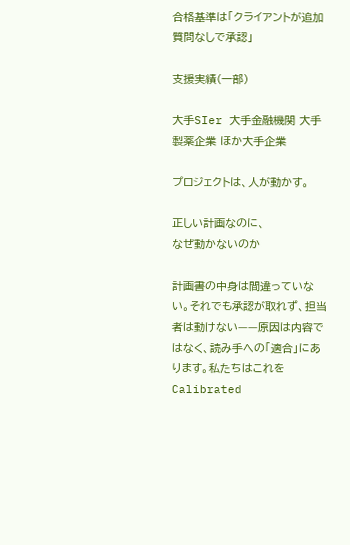合格基準は「クライアントが追加質問なしで承認」

支援実績(一部)

大手SIer 大手金融機関 大手製薬企業 ほか大手企業

プロジェクトは、人が動かす。

正しい計画なのに、
なぜ動かないのか

計画書の中身は間違っていない。それでも承認が取れず、担当者は動けない——原因は内容ではなく、読み手への「適合」にあります。私たちはこれを Calibrated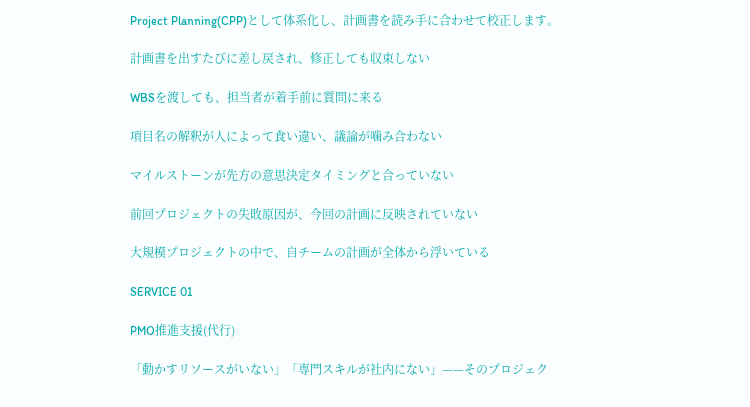Project Planning(CPP)として体系化し、計画書を読み手に合わせて校正します。

計画書を出すたびに差し戻され、修正しても収束しない

WBSを渡しても、担当者が着手前に質問に来る

項目名の解釈が人によって食い違い、議論が噛み合わない

マイルストーンが先方の意思決定タイミングと合っていない

前回プロジェクトの失敗原因が、今回の計画に反映されていない

大規模プロジェクトの中で、自チームの計画が全体から浮いている

SERVICE 01

PMO推進支援(代行)

「動かすリソースがいない」「専門スキルが社内にない」——そのプロジェク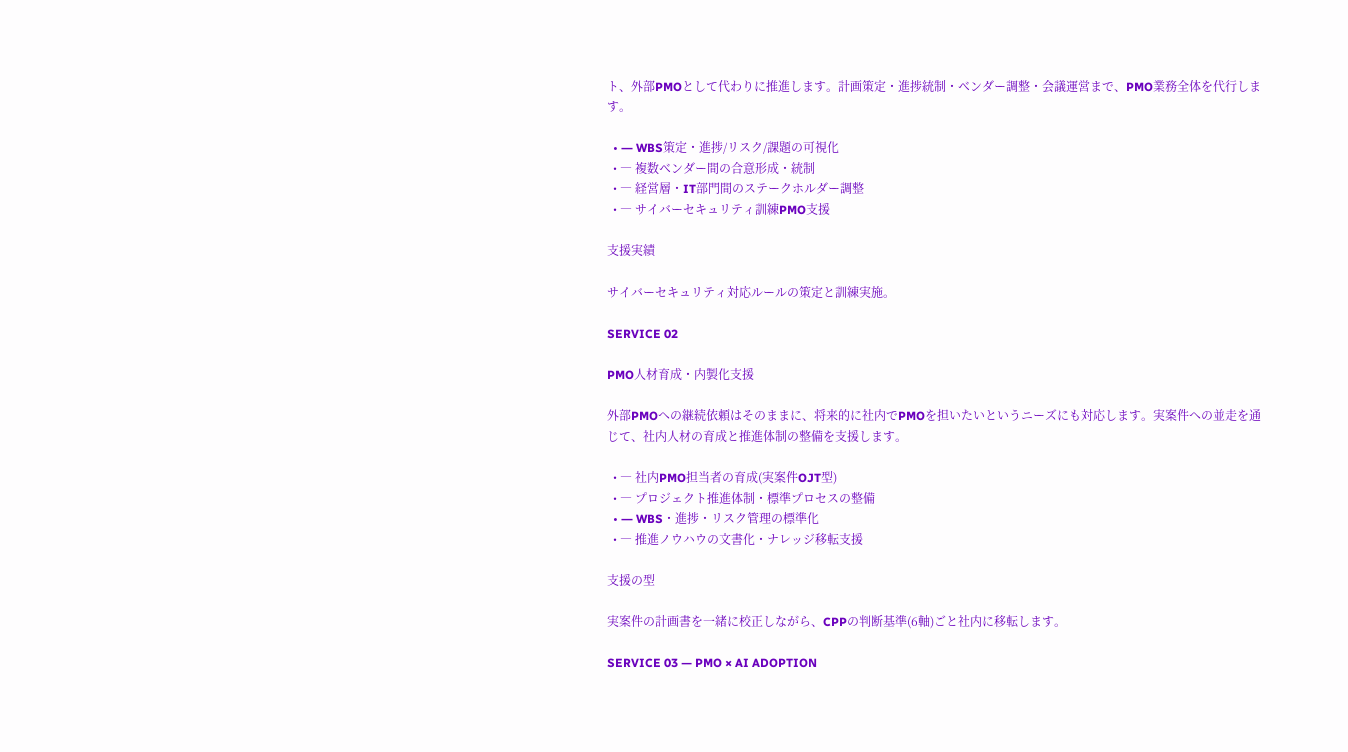ト、外部PMOとして代わりに推進します。計画策定・進捗統制・ベンダー調整・会議運営まで、PMO業務全体を代行します。

  • ― WBS策定・進捗/リスク/課題の可視化
  • ― 複数ベンダー間の合意形成・統制
  • ― 経営層・IT部門間のステークホルダー調整
  • ― サイバーセキュリティ訓練PMO支援

支援実績

サイバーセキュリティ対応ルールの策定と訓練実施。

SERVICE 02

PMO人材育成・内製化支援

外部PMOへの継続依頼はそのままに、将来的に社内でPMOを担いたいというニーズにも対応します。実案件への並走を通じて、社内人材の育成と推進体制の整備を支援します。

  • ― 社内PMO担当者の育成(実案件OJT型)
  • ― プロジェクト推進体制・標準プロセスの整備
  • ― WBS・進捗・リスク管理の標準化
  • ― 推進ノウハウの文書化・ナレッジ移転支援

支援の型

実案件の計画書を一緒に校正しながら、CPPの判断基準(6軸)ごと社内に移転します。

SERVICE 03 — PMO × AI ADOPTION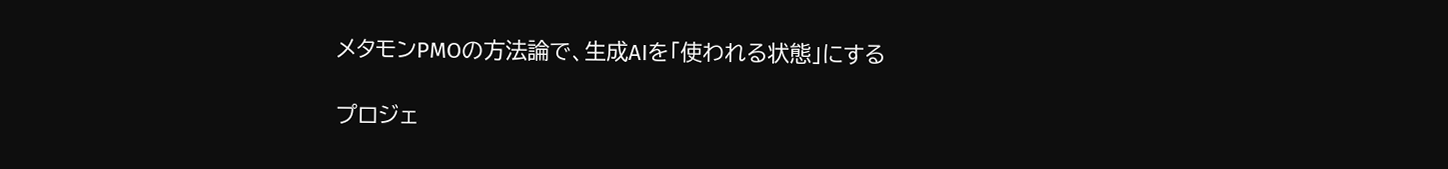メタモンPMOの方法論で、生成AIを「使われる状態」にする

プロジェ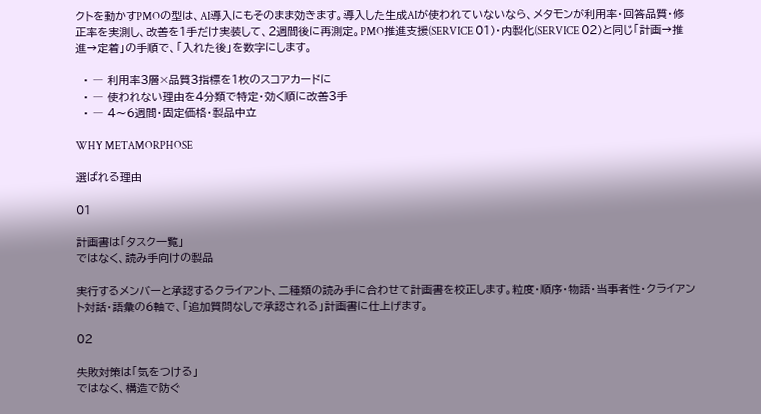クトを動かすPMOの型は、AI導入にもそのまま効きます。導入した生成AIが使われていないなら、メタモンが利用率・回答品質・修正率を実測し、改善を1手だけ実装して、2週間後に再測定。PMO推進支援(SERVICE 01)・内製化(SERVICE 02)と同じ「計画→推進→定着」の手順で、「入れた後」を数字にします。

  • ― 利用率3層×品質3指標を1枚のスコアカードに
  • ― 使われない理由を4分類で特定・効く順に改善3手
  • ― 4〜6週間・固定価格・製品中立

WHY METAMORPHOSE

選ばれる理由

01

計画書は「タスク一覧」
ではなく、読み手向けの製品

実行するメンバーと承認するクライアント、二種類の読み手に合わせて計画書を校正します。粒度・順序・物語・当事者性・クライアント対話・語彙の6軸で、「追加質問なしで承認される」計画書に仕上げます。

02

失敗対策は「気をつける」
ではなく、構造で防ぐ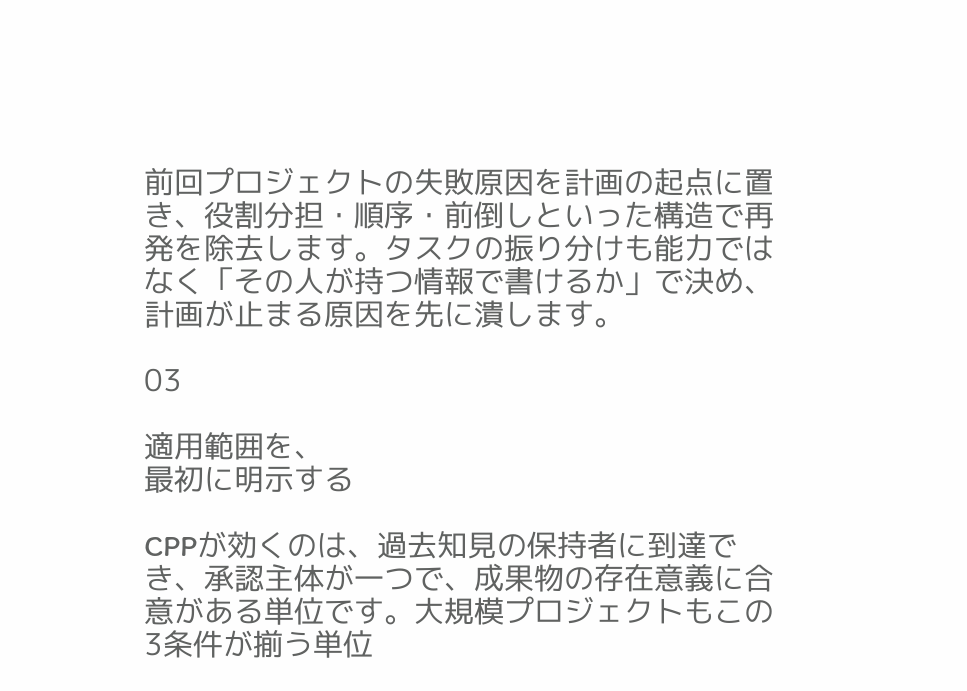前回プロジェクトの失敗原因を計画の起点に置き、役割分担・順序・前倒しといった構造で再発を除去します。タスクの振り分けも能力ではなく「その人が持つ情報で書けるか」で決め、計画が止まる原因を先に潰します。

03

適用範囲を、
最初に明示する

CPPが効くのは、過去知見の保持者に到達でき、承認主体が一つで、成果物の存在意義に合意がある単位です。大規模プロジェクトもこの3条件が揃う単位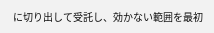に切り出して受託し、効かない範囲を最初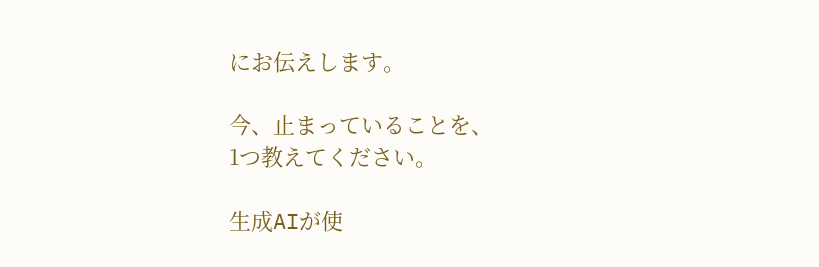にお伝えします。

今、止まっていることを、
1つ教えてください。

生成AIが使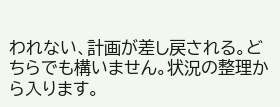われない、計画が差し戻される。どちらでも構いません。状況の整理から入ります。